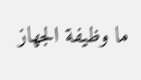ما وظيفة الجهاز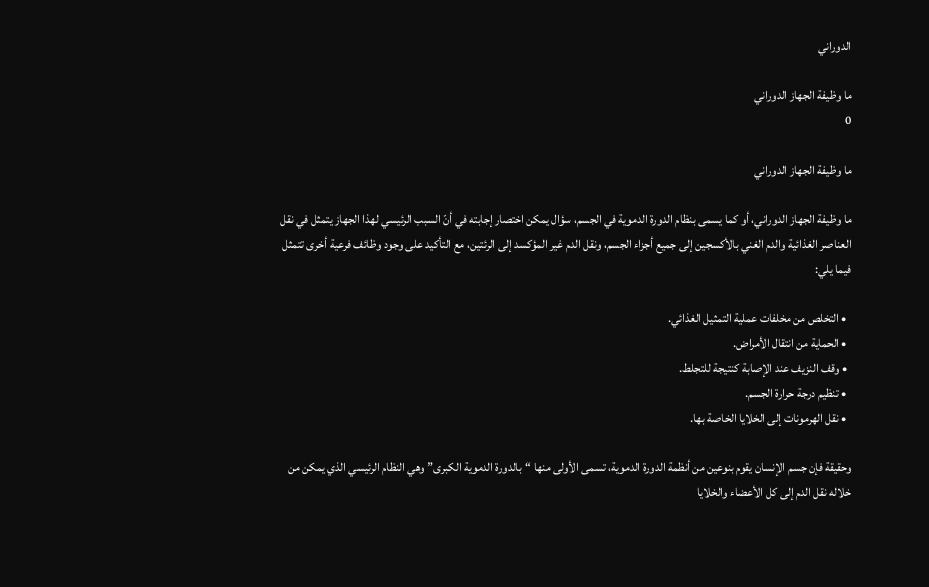الدوراني

ما وظيفة الجهاز الدوراني
0

ما وظيفة الجهاز الدوراني

ما وظيفة الجهاز الدوراني، أو كما يسمى بنظام الدورة الدموية في الجسم، سؤال يمكن اختصار إجابته في أنّ السبب الرئيسي لهذا الجهاز يتمثل في نقل العناصر الغذائية والدم الغني بالأكسجين إلى جميع أجزاء الجسم، ونقل الدم غير المؤكسد إلى الرئتين، مع التأكيد على وجود وظائف فرعية أخرى تتمثل فيما يلي:

  • التخلص من مخلفات عملية التمثيل الغذائي.
  • الحماية من انتقال الأمراض.
  • وقف النزيف عند الإصابة كنتيجة للتجلط.
  • تنظيم درجة حرارة الجسم.
  • نقل الهرمونات إلى الخلايا الخاصة بها.

وحقيقة فإن جسم الإنسان يقوم بنوعين من أنظمة الدورة الدموية، تسمى الأولى منها “بالدورة الدموية الكبرى” وهي النظام الرئيسي الذي يمكن من خلاله نقل الدم إلى كل الأعضاء والخلايا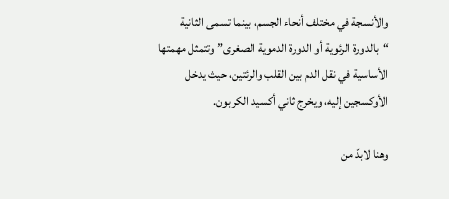والأنسجة في مختلف أنحاء الجسم، بينما تسمى الثانية “بالدورة الرئوية أو الدورة الدموية الصغرى” وتتمثل مهمتها الأساسية في نقل الدم بين القلب والرئتين، حيث يدخل الأوكسجين إليه، ويخرج ثاني أكسيد الكربون.

وهنا لابدّ من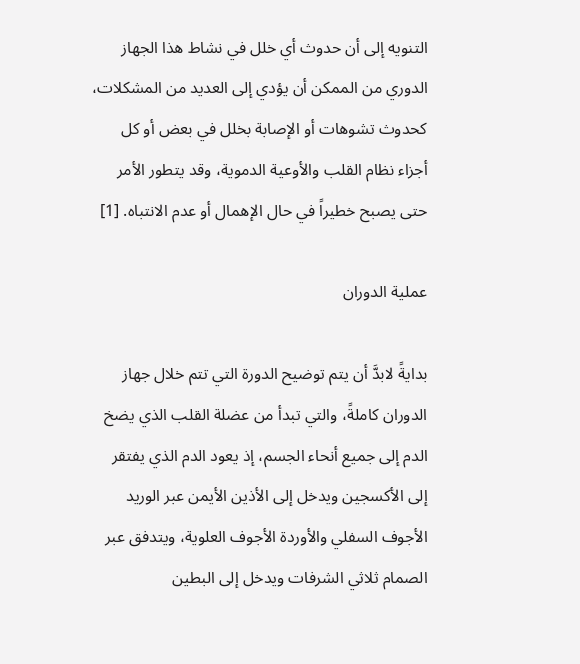التنويه إلى أن حدوث أي خلل في نشاط هذا الجهاز الدوري من الممكن أن يؤدي إلى العديد من المشكلات، كحدوث تشوهات أو الإصابة بخلل في بعض أو كل أجزاء نظام القلب والأوعية الدموية، وقد يتطور الأمر حتى يصبح خطيراً في حال الإهمال أو عدم الانتباه. [1]

عملية الدوران

بدايةً لابدَّ أن يتم توضيح الدورة التي تتم خلال جهاز الدوران كاملةً، والتي تبدأ من عضلة القلب الذي يضخ الدم إلى جميع أنحاء الجسم، إذ يعود الدم الذي يفتقر إلى الأكسجين ويدخل إلى الأذين الأيمن عبر الوريد الأجوف السفلي والأوردة الأجوف العلوية، ويتدفق عبر الصمام ثلاثي الشرفات ويدخل إلى البطين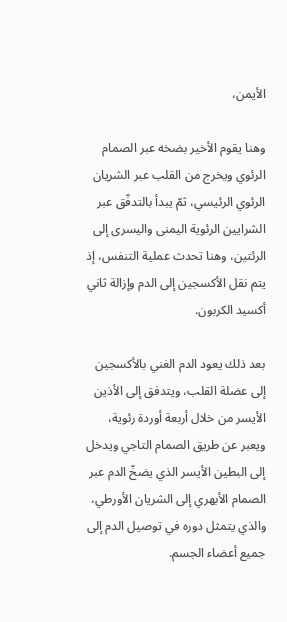الأيمن،

وهنا يقوم الأخير بضخه عبر الصمام الرئوي ويخرج من القلب عبر الشريان الرئوي الرئيسي، ثمّ يبدأ بالتدفّق عبر الشرايين الرئوية اليمنى واليسرى إلى الرئتين، وهنا تحدث عملية التنفس، إذ يتم نقل الأكسجين إلى الدم وإزالة ثاني أكسيد الكربون.

بعد ذلك يعود الدم الغني بالأكسجين إلى عضلة القلب، ويتدفق إلى الأذين الأيسر من خلال أربعة أوردة رئوية، ويعبر عن طريق الصمام التاجي ويدخل إلى البطين الأيسر الذي يضخّ الدم عبر الصمام الأبهري إلى الشريان الأورطي، والذي يتمثل دوره في توصيل الدم إلى جميع أعضاء الجسم.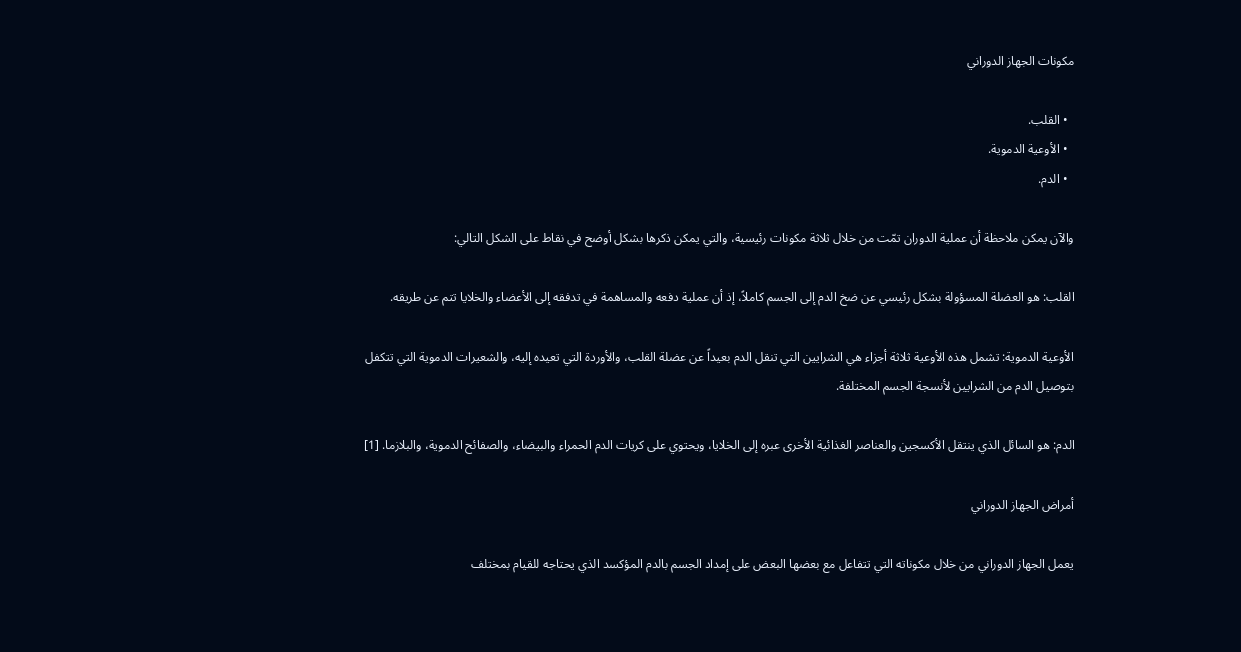مكونات الجهاز الدوراني

  • القلب.
  • الأوعية الدموية.
  • الدم.

والآن يمكن ملاحظة أن عملية الدوران تمّت من خلال ثلاثة مكونات رئيسية، والتي يمكن ذكرها بشكل أوضح في نقاط على الشكل التالي:

القلب: هو العضلة المسؤولة بشكل رئيسي عن ضخ الدم إلى الجسم كاملاً، إذ أن عملية دفعه والمساهمة في تدفقه إلى الأعضاء والخلايا تتم عن طريقه.

الأوعية الدموية: تشمل هذه الأوعية ثلاثة أجزاء هي الشرايين التي تنقل الدم بعيداً عن عضلة القلب، والأوردة التي تعيده إليه، والشعيرات الدموية التي تتكفل بتوصيل الدم من الشرايين لأنسجة الجسم المختلفة.

الدم: هو السائل الذي ينتقل الأكسجين والعناصر الغذائية الأخرى عبره إلى الخلايا، ويحتوي على كريات الدم الحمراء والبيضاء، والصفائح الدموية، والبلازما. [1]

أمراض الجهاز الدوراني

يعمل الجهاز الدوراني من خلال مكوناته التي تتفاعل مع بعضها البعض على إمداد الجسم بالدم المؤكسد الذي يحتاجه للقيام بمختلف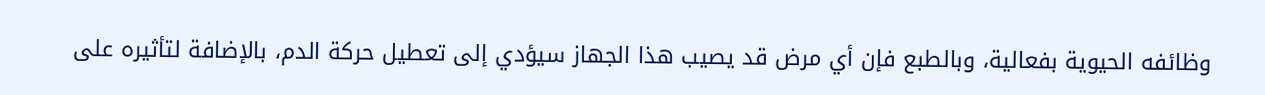وظائفه الحيوية بفعالية، وبالطبع فإن أي مرض قد يصيب هذا الجهاز سيؤدي إلى تعطيل حركة الدم، بالإضافة لتأثيره على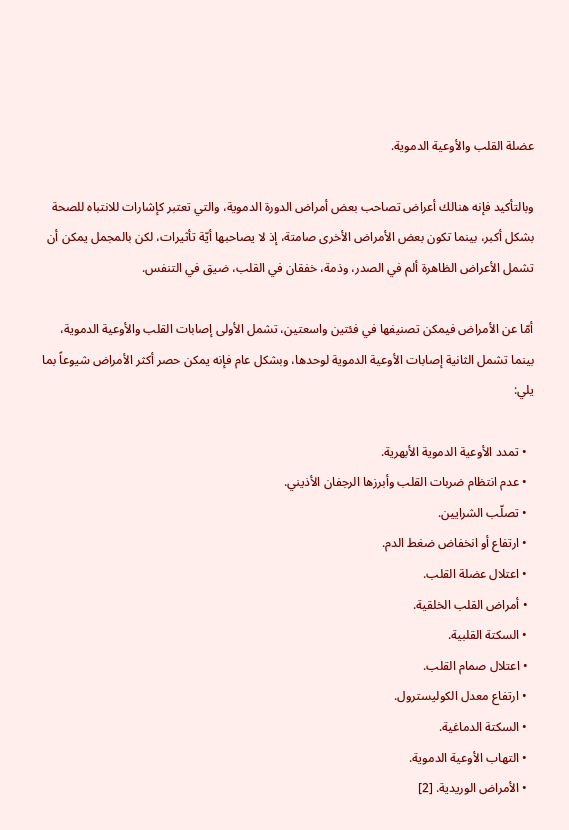عضلة القلب والأوعية الدموية.

وبالتأكيد فإنه هنالك أعراض تصاحب بعض أمراض الدورة الدموية، والتي تعتبر كإشارات للانتباه للصحة بشكل أكبر، بينما تكون بعض الأمراض الأخرى صامتة، إذ لا يصاحبها أيّة تأثيرات، لكن بالمجمل يمكن أن تشمل الأعراض الظاهرة ألم في الصدر، وذمة، خفقان في القلب، ضيق في التنفس.

أمّا عن الأمراض فيمكن تصنيفها في فئتين واسعتين، تشمل الأولى إصابات القلب والأوعية الدموية، بينما تشمل الثانية إصابات الأوعية الدموية لوحدها، وبشكل عام فإنه يمكن حصر أكثر الأمراض شيوعاً بما يلي:

  • تمدد الأوعية الدموية الأبهرية.
  • عدم انتظام ضربات القلب وأبرزها الرجفان الأذيني.
  • تصلّب الشرايين.
  • ارتفاع أو انخفاض ضغط الدم.
  • اعتلال عضلة القلب.
  • أمراض القلب الخلقية.
  • السكتة القلبية.
  • اعتلال صمام القلب.
  • ارتفاع معدل الكوليسترول.
  • السكتة الدماغية.
  • التهاب الأوعية الدموية.
  • الأمراض الوريدية. [2]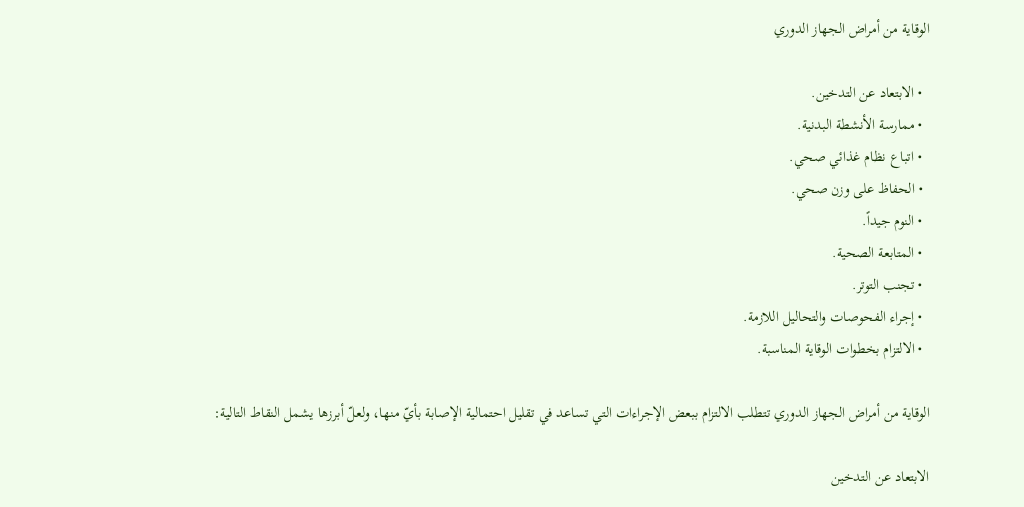الوقاية من أمراض الجهاز الدوري

  • الابتعاد عن التدخين.
  • ممارسة الأنشطة البدنية.
  • اتباع نظام غذائي صحي.
  • الحفاظ على وزن صحي.
  • النوم جيداً.
  • المتابعة الصحية.
  • تجنب التوتر.
  • إجراء الفحوصات والتحاليل اللازمة.
  • الالتزام بخطوات الوقاية المناسبة.

الوقاية من أمراض الجهاز الدوري تتطلب الالتزام ببعض الإجراءات التي تساعد في تقليل احتمالية الإصابة بأيّ منها، ولعلّ أبرزها يشمل النقاط التالية:

الابتعاد عن التدخين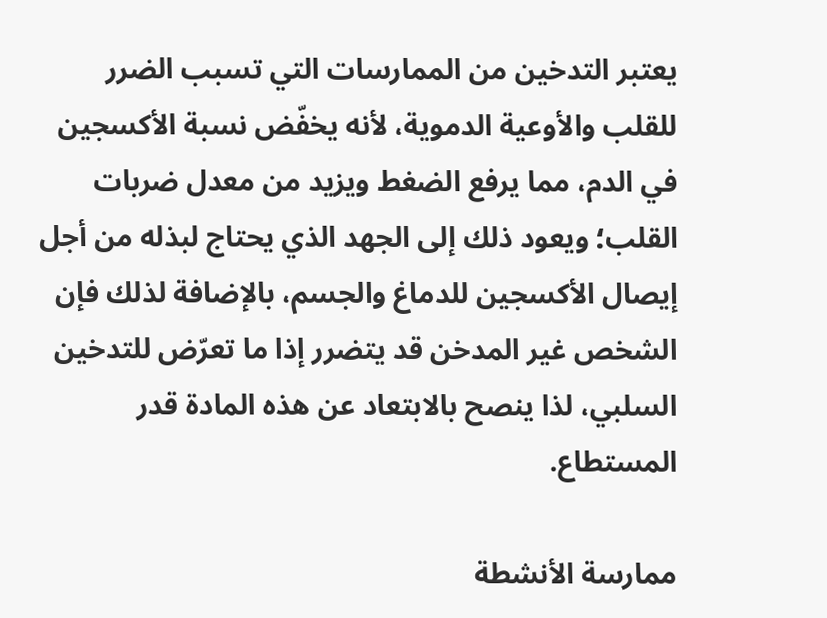يعتبر التدخين من الممارسات التي تسبب الضرر للقلب والأوعية الدموية، لأنه يخفّض نسبة الأكسجين في الدم، مما يرفع الضغط ويزيد من معدل ضربات القلب؛ ويعود ذلك إلى الجهد الذي يحتاج لبذله من أجل إيصال الأكسجين للدماغ والجسم، بالإضافة لذلك فإن الشخص غير المدخن قد يتضرر إذا ما تعرّض للتدخين السلبي، لذا ينصح بالابتعاد عن هذه المادة قدر المستطاع.

ممارسة الأنشطة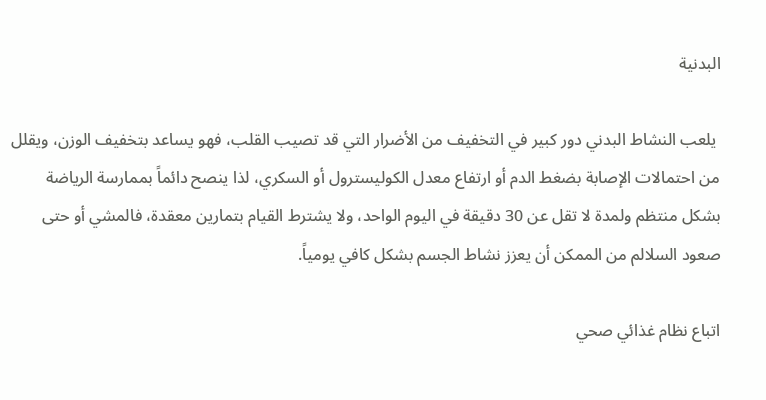البدنية

 يلعب النشاط البدني دور كبير في التخفيف من الأضرار التي قد تصيب القلب، فهو يساعد بتخفيف الوزن، ويقلل من احتمالات الإصابة بضغط الدم أو ارتفاع معدل الكوليسترول أو السكري، لذا ينصح دائماً بممارسة الرياضة بشكل منتظم ولمدة لا تقل عن 30 دقيقة في اليوم الواحد، ولا يشترط القيام بتمارين معقدة، فالمشي أو حتى صعود السلالم من الممكن أن يعزز نشاط الجسم بشكل كافي يومياً.

اتباع نظام غذائي صحي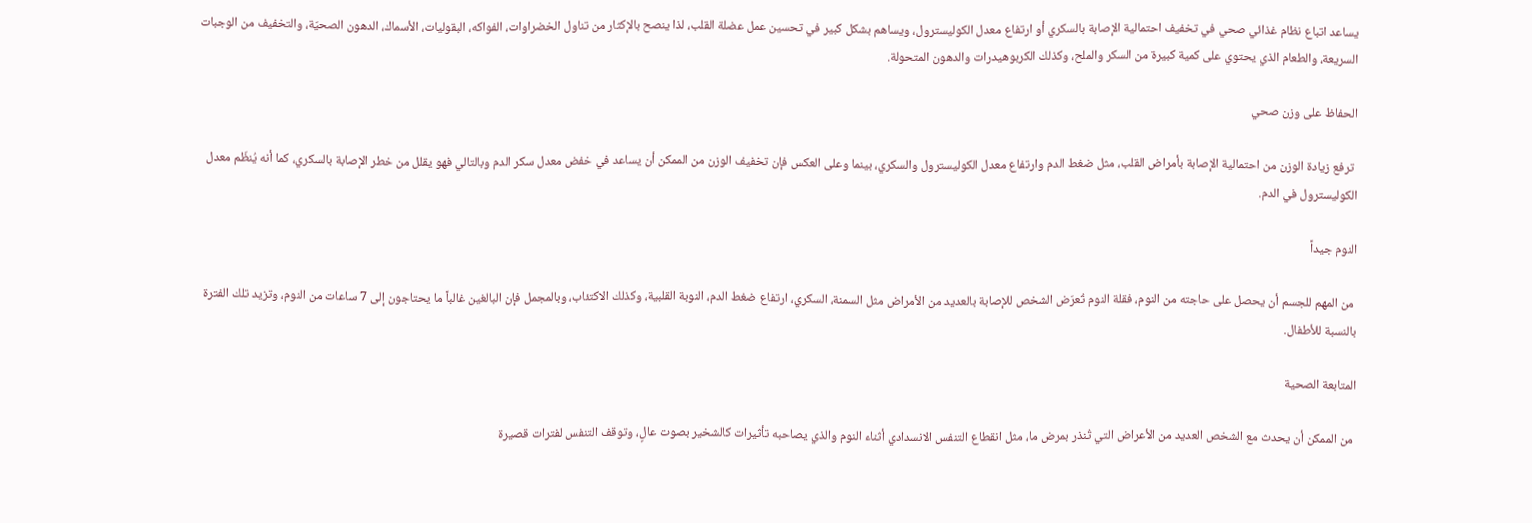يساعد اتباع نظام غذائي صحي في تخفيف احتمالية الإصابة بالسكري أو ارتفاع معدل الكوليسترول، ويساهم بشكل كبير في تحسين عمل عضلة القلب، لذا ينصح بالإكثار من تناول الخضراوات، الفواكه، البقوليات، الأسماك، الدهون الصحيّة، والتخفيف من الوجبات السريعة، والطعام الذي يحتوي على كمية كبيرة من السكر والملح، وكذلك الكربوهيدرات والدهون المتحولة.

الحفاظ على وزن صحي

 ترفع زيادة الوزن من احتمالية الإصابة بأمراض القلب، مثل ضغط الدم وارتفاع معدل الكوليسترول والسكري، بينما وعلى العكس فإن تخفيف الوزن من الممكن أن يساعد في خفض معدل سكر الدم وبالتالي فهو يقلل من خطر الإصابة بالسكري، كما أنه يُنظّم معدل الكوليسترول في الدم.

النوم جيداً

 من المهم للجسم أن يحصل على حاجته من النوم، فقلة النوم تُعرّض الشخص للإصابة بالعديد من الأمراض مثل السمنة، السكري، ارتفاع ضغط الدم، النوبة القلبية، وكذلك الاكتئاب، وبالمجمل فإن البالغين غالباً ما يحتاجون إلى 7 ساعات من النوم، وتزيد تلك الفترة بالنسبة للأطفال.

المتابعة الصحية

 من الممكن أن يحدث مع الشخص العديد من الأعراض التي تُنذر بمرض ما، مثل انقطاع التنفس الانسدادي أثناء النوم والذي يصاحبه تأثيرات كالشخير بصوت عالٍ، وتوقف التنفس لفترات قصيرة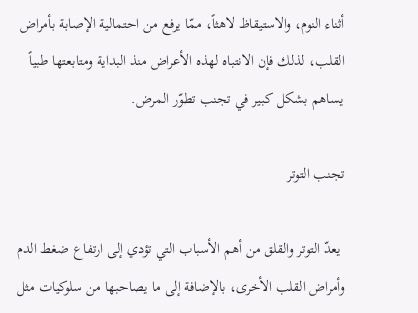أثناء النوم، والاستيقاظ لاهثاً، ممّا يرفع من احتمالية الإصابة بأمراض القلب، لذلك فإن الانتباه لهذه الأعراض منذ البداية ومتابعتها طبياً يساهم بشكل كبير في تجنب تطوّر المرض.

تجنب التوتر

 يعدّ التوتر والقلق من أهم الأسباب التي تؤدي إلى ارتفاع ضغط الدم وأمراض القلب الأخرى، بالإضافة إلى ما يصاحبها من سلوكيات مثل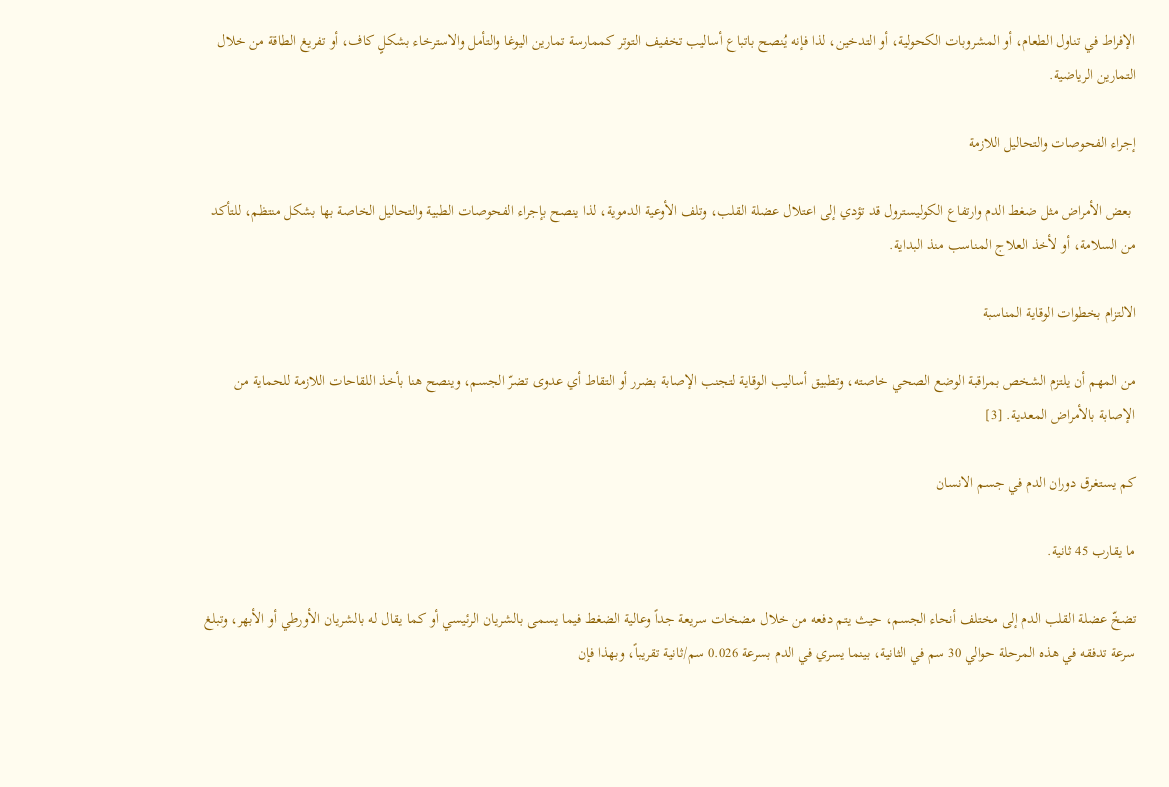الإفراط في تناول الطعام، أو المشروبات الكحولية، أو التدخين، لذا فإنه يُنصح باتباع أساليب تخفيف التوتر كممارسة تمارين اليوغا والتأمل والاسترخاء بشكلٍ كاف، أو تفريغ الطاقة من خلال التمارين الرياضية.

إجراء الفحوصات والتحاليل اللازمة

 بعض الأمراض مثل ضغط الدم وارتفاع الكوليسترول قد تؤدي إلى اعتلال عضلة القلب، وتلف الأوعية الدموية، لذا ينصح بإجراء الفحوصات الطبية والتحاليل الخاصة بها بشكل منتظم، للتأكد من السلامة، أو لأخذ العلاج المناسب منذ البداية.

الالتزام بخطوات الوقاية المناسبة

من المهم أن يلتزم الشخص بمراقبة الوضع الصحي خاصته، وتطبيق أساليب الوقاية لتجنب الإصابة بضرر أو التقاط أي عدوى تضرّ الجسم، وينصح هنا بأخذ اللقاحات اللازمة للحماية من الإصابة بالأمراض المعدية. [3]

كم يستغرق دوران الدم في جسم الانسان

ما يقارب 45 ثانية.

تضخّ عضلة القلب الدم إلى مختلف أنحاء الجسم، حيث يتم دفعه من خلال مضخات سريعة جداً وعالية الضغط فيما يسمى بالشريان الرئيسي أو كما يقال له بالشريان الأورطي أو الأبهر، وتبلغ سرعة تدفقه في هذه المرحلة حوالي 30 سم في الثانية، بينما يسري في الدم بسرعة 0.026 سم/ثانية تقريباً، وبهذا فإن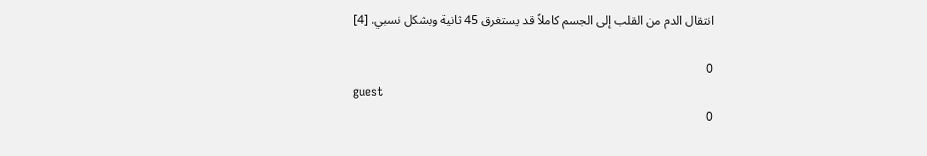انتقال الدم من القلب إلى الجسم كاملاً قد يستغرق 45 ثانية وبشكل نسبي. [4]

0
guest
0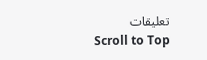تعليقات
Scroll to Top